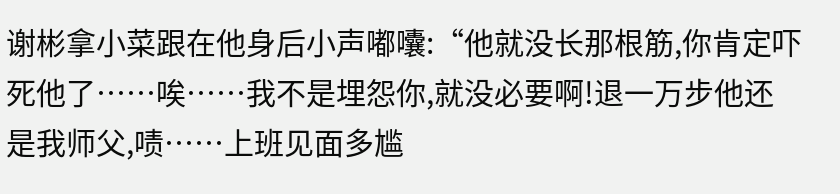谢彬拿小菜跟在他身后小声嘟囔:“他就没长那根筋,你肯定吓死他了……唉……我不是埋怨你,就没必要啊!退一万步他还是我师父,啧……上班见面多尴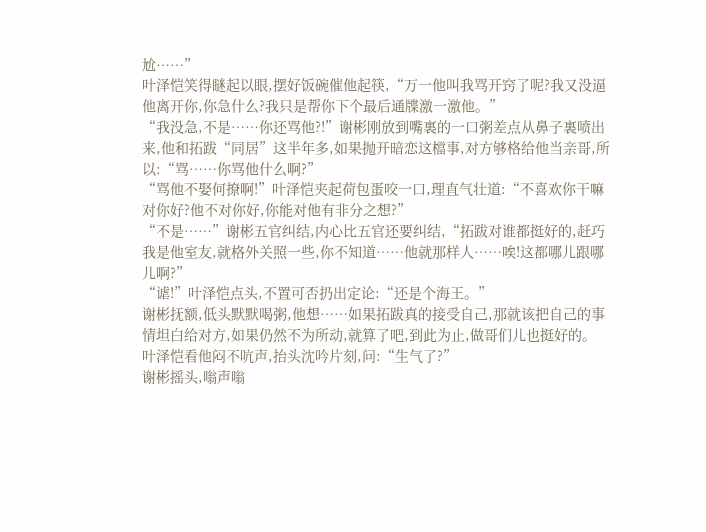尬……”
叶泽恺笑得瞇起以眼,摆好饭碗催他起筷,“万一他叫我骂开窍了呢?我又没逼他离开你,你急什么?我只是帮你下个最后通牒激一激他。”
“我没急,不是……你还骂他?!”谢彬刚放到嘴裏的一口粥差点从鼻子裏喷出来,他和拓跋“同居”这半年多,如果抛开暗恋这檔事,对方够格给他当亲哥,所以:“骂……你骂他什么啊?”
“骂他不娶何撩啊!”叶泽恺夹起荷包蛋咬一口,理直气壮道:“不喜欢你干嘛对你好?他不对你好,你能对他有非分之想?”
“不是……”谢彬五官纠结,内心比五官还要纠结,“拓跋对谁都挺好的,赶巧我是他室友,就格外关照一些,你不知道……他就那样人……唉!这都哪儿跟哪儿啊?”
“谑!”叶泽恺点头,不置可否扔出定论:“还是个海王。”
谢彬抚额,低头默默喝粥,他想……如果拓跋真的接受自己,那就该把自己的事情坦白给对方,如果仍然不为所动,就算了吧,到此为止,做哥们儿也挺好的。
叶泽恺看他闷不吭声,抬头沈吟片刻,问:“生气了?”
谢彬摇头,嗡声嗡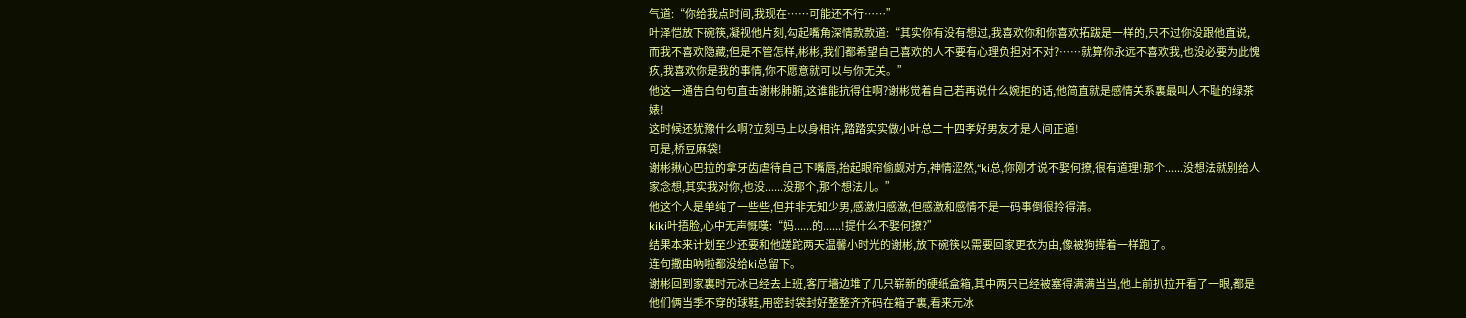气道:“你给我点时间,我现在……可能还不行……”
叶泽恺放下碗筷,凝视他片刻,勾起嘴角深情款款道:“其实你有没有想过,我喜欢你和你喜欢拓跋是一样的,只不过你没跟他直说,而我不喜欢隐藏;但是不管怎样,彬彬,我们都希望自己喜欢的人不要有心理负担对不对?……就算你永远不喜欢我,也没必要为此愧疚,我喜欢你是我的事情,你不愿意就可以与你无关。”
他这一通告白句句直击谢彬肺腑,这谁能抗得住啊?谢彬觉着自己若再说什么婉拒的话,他简直就是感情关系裏最叫人不耻的绿茶婊!
这时候还犹豫什么啊?立刻马上以身相许,踏踏实实做小叶总二十四孝好男友才是人间正道!
可是,桥豆麻袋!
谢彬揪心巴拉的拿牙齿虐待自己下嘴唇,抬起眼帘偷觑对方,神情涩然,“ki总,你刚才说不娶何撩,很有道理!那个......没想法就别给人家念想,其实我对你,也没......没那个,那个想法儿。”
他这个人是单纯了一些些,但并非无知少男,感激归感激,但感激和感情不是一码事倒很拎得清。
kiki叶捂脸,心中无声慨嘆:“妈......的......!提什么不娶何撩?”
结果本来计划至少还要和他蹉跎两天温馨小时光的谢彬,放下碗筷以需要回家更衣为由,像被狗撵着一样跑了。
连句撒由吶啦都没给ki总留下。
谢彬回到家裏时元冰已经去上班,客厅墻边堆了几只崭新的硬纸盒箱,其中两只已经被塞得满满当当,他上前扒拉开看了一眼,都是他们俩当季不穿的球鞋,用密封袋封好整整齐齐码在箱子裏,看来元冰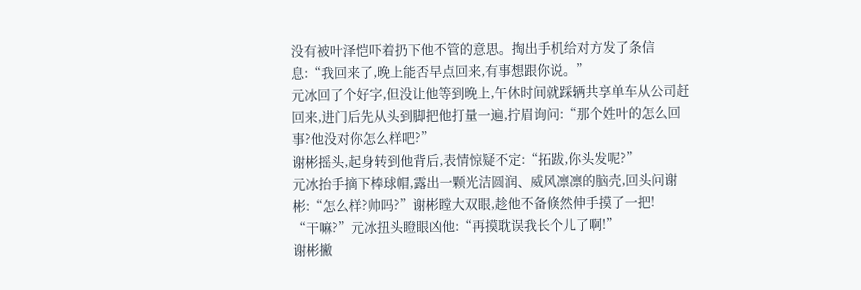没有被叶泽恺吓着扔下他不管的意思。掏出手机给对方发了条信息:“我回来了,晚上能否早点回来,有事想跟你说。”
元冰回了个好字,但没让他等到晚上,午休时间就踩辆共享单车从公司赶回来,进门后先从头到脚把他打量一遍,拧眉询问:“那个姓叶的怎么回事?他没对你怎么样吧?”
谢彬摇头,起身转到他背后,表情惊疑不定:“拓跋,你头发呢?”
元冰抬手摘下棒球帽,露出一颗光洁圆润、威风凛凛的脑壳,回头问谢彬:“怎么样?帅吗?”谢彬瞠大双眼,趁他不备倏然伸手摸了一把!
“干嘛?”元冰扭头瞪眼凶他:“再摸耽误我长个儿了啊!”
谢彬撇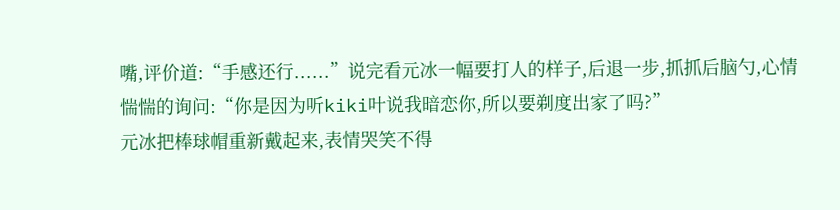嘴,评价道:“手感还行......”说完看元冰一幅要打人的样子,后退一步,抓抓后脑勺,心情惴惴的询问:“你是因为听kiki叶说我暗恋你,所以要剃度出家了吗?”
元冰把棒球帽重新戴起来,表情哭笑不得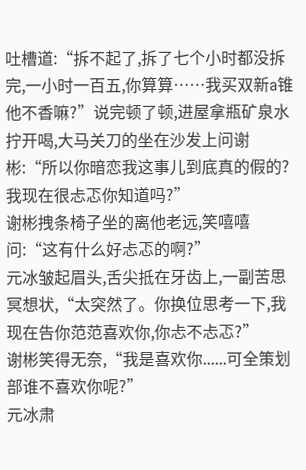吐槽道:“拆不起了,拆了七个小时都没拆完,一小时一百五,你算算……我买双新a锥他不香嘛?”说完顿了顿,进屋拿瓶矿泉水拧开喝,大马关刀的坐在沙发上问谢彬:“所以你暗恋我这事儿到底真的假的?我现在很忐忑你知道吗?”
谢彬拽条椅子坐的离他老远,笑嘻嘻问:“这有什么好忐忑的啊?”
元冰皱起眉头,舌尖抵在牙齿上,一副苦思冥想状,“太突然了。你换位思考一下,我现在告你范范喜欢你,你忐不忐忑?”
谢彬笑得无奈,“我是喜欢你......可全策划部谁不喜欢你呢?”
元冰肃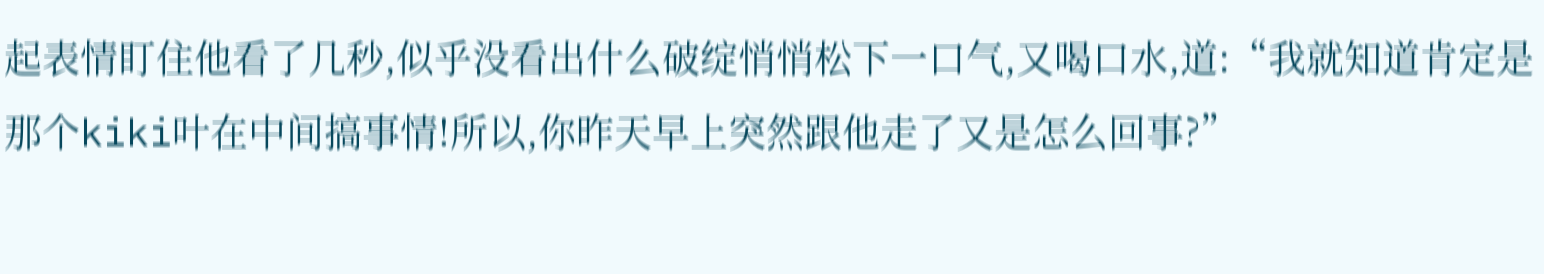起表情盯住他看了几秒,似乎没看出什么破绽悄悄松下一口气,又喝口水,道:“我就知道肯定是那个kiki叶在中间搞事情!所以,你昨天早上突然跟他走了又是怎么回事?”